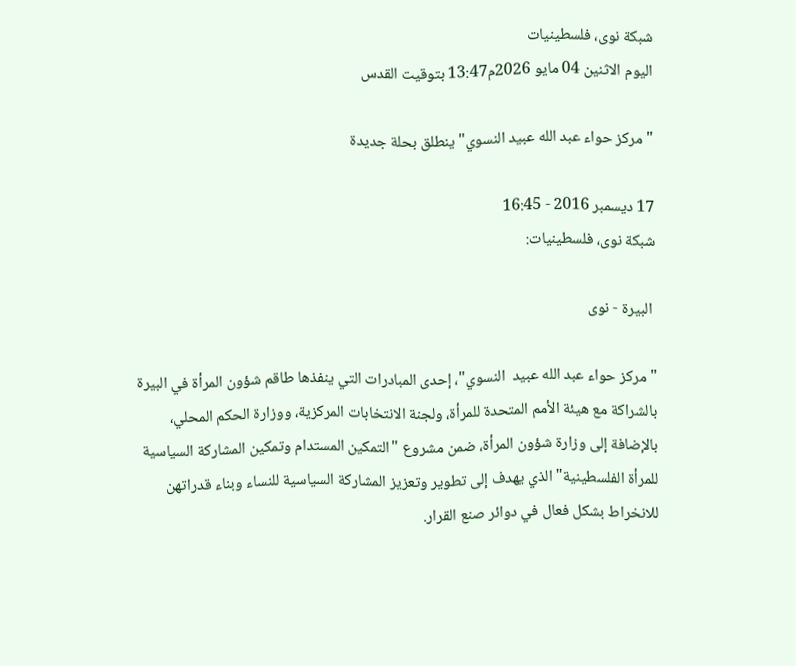شبكة نوى، فلسطينيات
اليوم الاثنين 04 مايو 2026م13:47 بتوقيت القدس

"مركز حواء عبد الله عبيد النسوي" ينطلق بحلة جديدة

17 ديسمبر 2016 - 16:45
شبكة نوى، فلسطينيات:

 البيرة - نوى

"مركز حواء عبد الله عبيد  النسوي"، إحدى المبادرات التي ينفذها طاقم شؤون المرأة في البيرة بالشراكة مع هيئة الأمم المتحدة للمرأة، ولجنة الانتخابات المركزية، ووزارة الحكم المحلي، بالإضافة إلى وزارة شؤون المرأة، ضمن مشروع "التمكين المستدام وتمكين المشاركة السياسية للمرأة الفلسطينية" الذي يهدف إلى تطوير وتعزيز المشاركة السياسية للنساء وبناء قدراتهن للانخراط بشكل فعال في دوائر صنع القرار.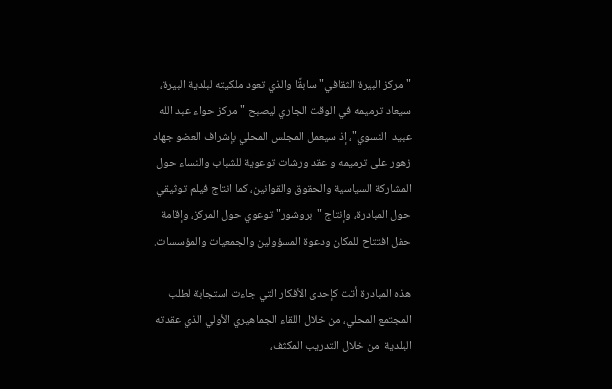"مركز البيرة الثقافي" سابقًا والذي تعود ملكيته لبلدية البيرة، سيعاد ترميمه في الوقت الجاري ليصبح "مركز حواء عبد الله عبيد  النسوي"، إذ سيعمل المجلس المحلي بإشراف العضو جهاد زهور على ترميمه و عقد ورشات توعوية للشباب والنساء حول المشاركة السياسية والحقوق والقوانين، كما انتاج فيلم توثيقي حول المبادرة، وإنتاج "بروشور" توعوي حول المركز، وإقامة حفل افتتاح للمكان ودعوة المسؤولين والجمعيات والمؤسسات.

هذه المبادرة أتت كإحدى الأفكار التي جاءت استجابة لطلب المجتمع المحلي، من خلال اللقاء الجماهيري الأولي الذي عقدته البلدية  من خلال التدريب المكثف،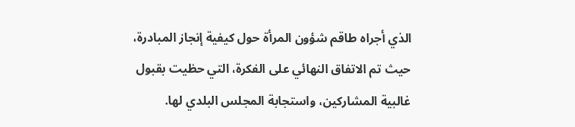الذي أجراه طاقم شؤون المرأة حول كيفية إنجاز المبادرة، حيث تم الاتفاق النهائي على الفكرة، التي حظيت بقبول غالبية المشاركين، واستجابة المجلس البلدي لها.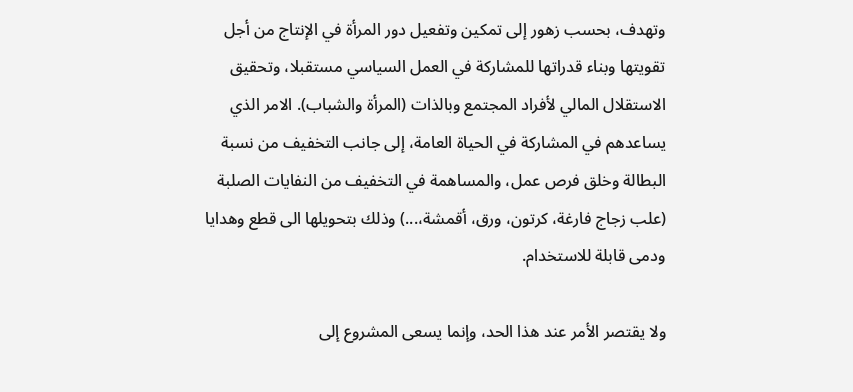وتهدف، بحسب زهور إلى تمكين وتفعيل دور المرأة في الإنتاج من أجل تقويتها وبناء قدراتها للمشاركة في العمل السياسي مستقبلا، وتحقيق الاستقلال المالي لأفراد المجتمع وبالذات (المرأة والشباب). الامر الذي يساعدهم في المشاركة في الحياة العامة، إلى جانب التخفيف من نسبة البطالة وخلق فرص عمل، والمساهمة في التخفيف من النفايات الصلبة (علب زجاج فارغة، كرتون، ورق، أقمشة،...) وذلك بتحويلها الى قطع وهدايا ودمى قابلة للاستخدام.

ولا يقتصر الأمر عند هذا الحد، وإنما يسعى المشروع إلى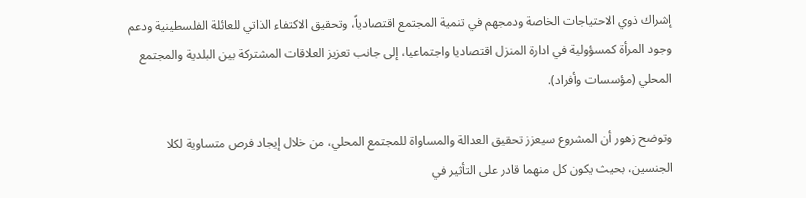إشراك ذوي الاحتياجات الخاصة ودمجهم في تنمية المجتمع اقتصادياً، وتحقيق الاكتفاء الذاتي للعائلة الفلسطينية ودعم وجود المرأة كمسؤولية في ادارة المنزل اقتصاديا واجتماعيا، إلى جانب تعزيز العلاقات المشتركة بين البلدية والمجتمع المحلي (مؤسسات وأفراد).

وتوضح زهور أن المشروع سيعزز تحقيق العدالة والمساواة للمجتمع المحلي، من خلال إيجاد فرص متساوية لكلا الجنسين، بحيث يكون كل منهما قادر على التأثير في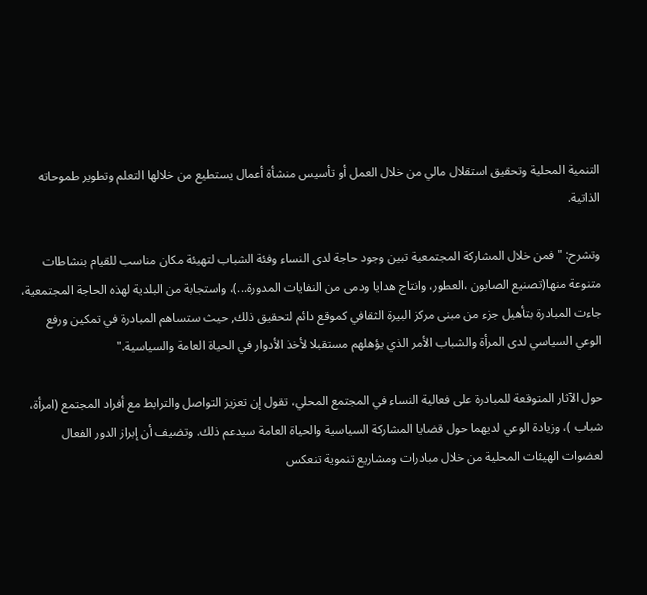التنمية المحلية وتحقيق استقلال مالي من خلال العمل أو تأسيس منشأة أعمال يستطيع من خلالها التعلم وتطوير طموحاته الذاتية.

وتشرح: "فمن خلال المشاركة المجتمعية تبين وجود حاجة لدى النساء وفئة الشباب لتهيئة مكان مناسب للقيام بنشاطات متنوعة منها(تصنيع الصابون ،العطور، وانتاج هدايا ودمى من النفايات المدورة...)، واستجابة من البلدية لهذه الحاجة المجتمعية، جاءت المبادرة بتأهيل جزء من مبنى مركز البيرة الثقافي كموقع دائم لتحقيق ذلك, حيث ستساهم المبادرة في تمكين ورفع الوعي السياسي لدى المرأة والشباب الأمر الذي يؤهلهم مستقبلا لأخذ الأدوار في الحياة العامة والسياسية."

حول الآثار المتوقعة للمبادرة على فعالية النساء في المجتمع المحلي، تقول إن تعزيز التواصل والترابط مع أفراد المجتمع (امرأة، شباب )، وزيادة الوعي لديهما حول قضايا المشاركة السياسية والحياة العامة سيدعم ذلك. وتضيف أن إبراز الدور الفعال لعضوات الهيئات المحلية من خلال مبادرات ومشاريع تنموية تنعكس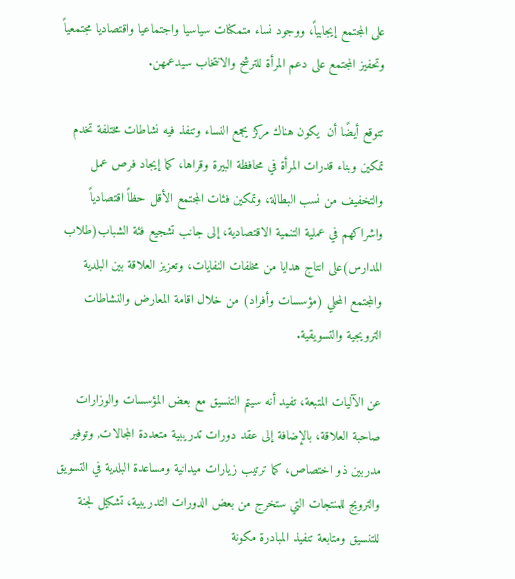على المجتمع إيجابياً، ووجود نساء متمكنات سياسيا واجتماعيا واقتصاديا مجتمعياً وتحفيز المجتمع على دعم المرأة للترشح والانتخاب سيدعمهن.

تتوقع أيضًا أن  يكون هناك مركز يجمع النساء وتنفذ فيه نشاطات مختلفة تخدم تمكين وبناء قدرات المرأة في محافظة البيرة وقراها، كما إيجاد فرص عمل والتخفيف من نسب البطالة، وتمكين فئات المجتمع الأقل حظاً اقتصادياً واشراكهم في عملية التنمية الاقتصادية، إلى جانب تشجيع فئة الشباب(طلاب المدارس)على انتاج هدايا من مخلفات النفايات، وتعزيز العلاقة بين البلدية والمجتمع المحلي (مؤسسات وأفراد) من خلال اقامة المعارض والنشاطات الترويجية والتسويقية.

عن الآليات المتبعة، تفيد أنه سيتم التنسيق مع بعض المؤسسات والوزارات صاحبة العلاقة، بالإضافة إلى عقد دورات تدريبية متعددة المجالات, وتوفير مدربين ذو اختصاص، كما ترتيب زيارات ميدانية ومساعدة البلدية في التسويق والترويج للمنتجات التي ستخرج من بعض الدورات التدريبية، تشكيل لجنة للتنسيق ومتابعة تنفيذ المبادرة مكونة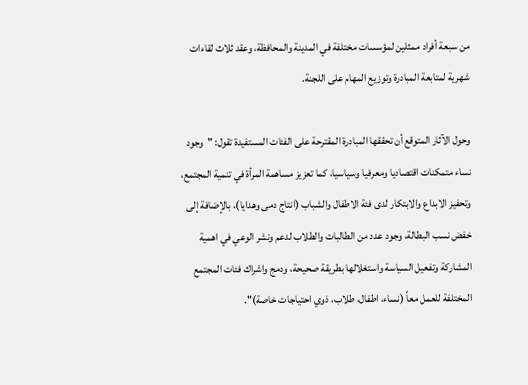من سبعة أفراد ممثلين لمؤسسات مختلفة في المدينة والمحافظة، وعقد ثلاث لقاءات شهرية لمتابعة المبادرة وتوزيع المهام على اللجنة.

وحول الآثار المتوقع أن تحققها المبادرة المقترحة على الفئات المستفيدة تقول: "وجود نساء متمكنات اقتصاديا ومعرفيا وسياسيا، كما تعزيز مساهمة المرأة في تنمية المجتمع، وتحفيز الابداع والابتكار لدى فئة الاطفال والشباب (انتاج دمى وهدايا)، بالإضافة إلى خفض نسب البطالة، وجود عدد من الطالبات والطلاب لدعم ونشر الوعي في اهمية المشاركة وتفعيل السياسة واستغلالها بطريقة صحيحة، ودمج واشراك فئات المجتمع المختلفة للعمل معاً (نساء، اطفال، طلاب، ذوي احتياجات خاصة)".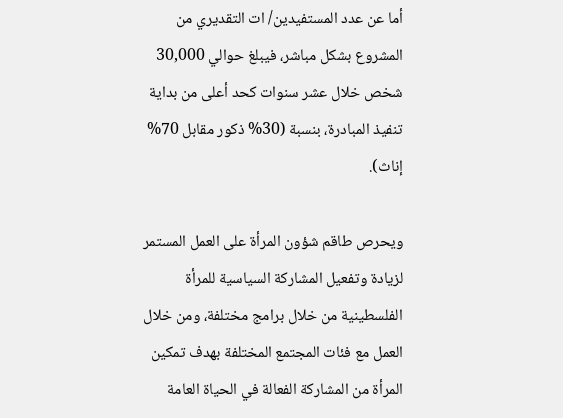أما عن عدد المستفيدين/ ات التقديري من المشروع بشكل مباشر، فيبلغ حوالي 30,000  شخص خلال عشر سنوات كحد أعلى من بداية تنفيذ المبادرة، بنسبة (30% ذكور مقابل 70% إناث).

ويحرص طاقم شؤون المرأة على العمل المستمر لزيادة وتفعيل المشاركة السياسية للمرأة الفلسطينية من خلال برامج مختلفة، ومن خلال العمل مع فئات المجتمع المختلفة بهدف تمكين المرأة من المشاركة الفعالة في الحياة العامة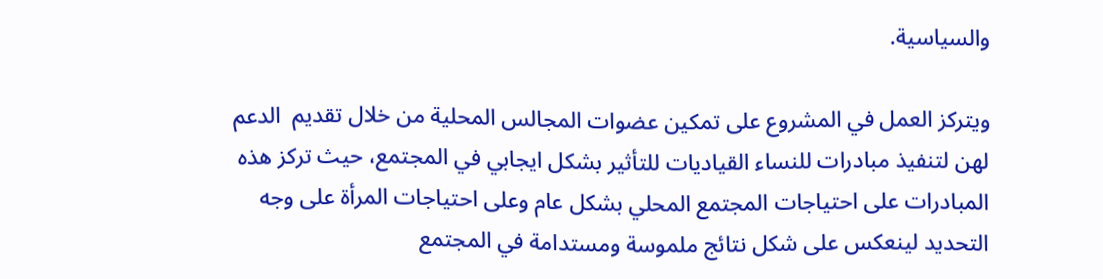والسياسية.

ويتركز العمل في المشروع على تمكين عضوات المجالس المحلية من خلال تقديم  الدعم لهن لتنفيذ مبادرات للنساء القياديات للتأثير بشكل ايجابي في المجتمع، حيث تركز هذه المبادرات على احتياجات المجتمع المحلي بشكل عام وعلى احتياجات المرأة على وجه التحديد لينعكس على شكل نتائج ملموسة ومستدامة في المجتمع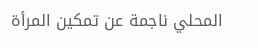المحلي ناجمة عن تمكين المرأة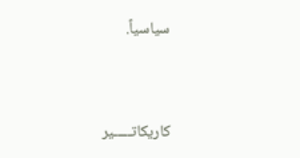سياسياً.



كاريكاتـــــير